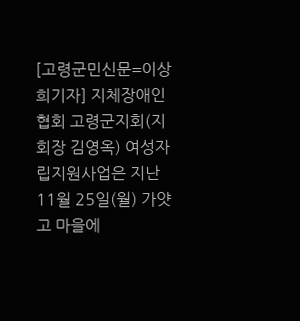[고령군민신문=이상희기자] 지체장애인협회 고령군지회(지회장 김영옥) 여성자립지원사업은 지난 11월 25일(월) 가얏고 마을에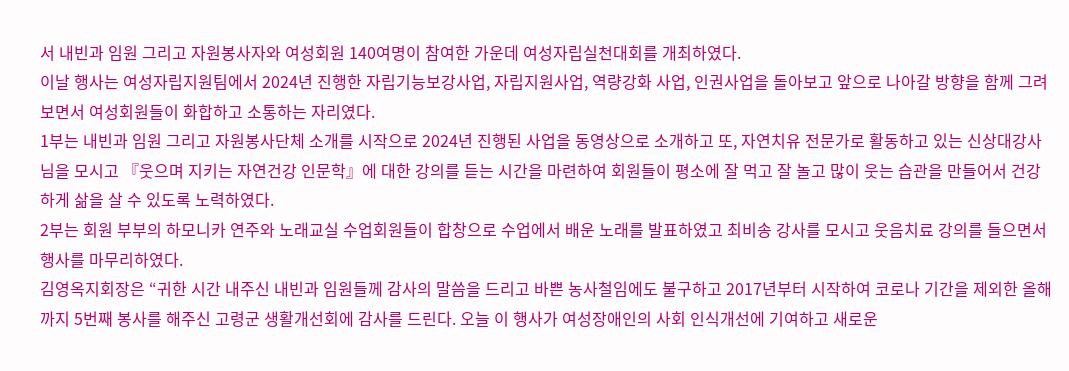서 내빈과 임원 그리고 자원봉사자와 여성회원 140여명이 참여한 가운데 여성자립실천대회를 개최하였다.
이날 행사는 여성자립지원팀에서 2024년 진행한 자립기능보강사업, 자립지원사업, 역량강화 사업, 인권사업을 돌아보고 앞으로 나아갈 방향을 함께 그려보면서 여성회원들이 화합하고 소통하는 자리였다.
1부는 내빈과 임원 그리고 자원봉사단체 소개를 시작으로 2024년 진행된 사업을 동영상으로 소개하고 또, 자연치유 전문가로 활동하고 있는 신상대강사님을 모시고 『웃으며 지키는 자연건강 인문학』에 대한 강의를 듣는 시간을 마련하여 회원들이 평소에 잘 먹고 잘 놀고 많이 웃는 습관을 만들어서 건강하게 삶을 살 수 있도록 노력하였다.
2부는 회원 부부의 하모니카 연주와 노래교실 수업회원들이 합창으로 수업에서 배운 노래를 발표하였고 최비송 강사를 모시고 웃음치료 강의를 들으면서 행사를 마무리하였다.
김영옥지회장은 “귀한 시간 내주신 내빈과 임원들께 감사의 말씀을 드리고 바쁜 농사철임에도 불구하고 2017년부터 시작하여 코로나 기간을 제외한 올해까지 5번째 봉사를 해주신 고령군 생활개선회에 감사를 드린다. 오늘 이 행사가 여성장애인의 사회 인식개선에 기여하고 새로운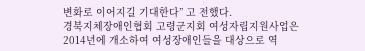변화로 이어지길 기대한다” 고 전했다.
경북지체장애인협회 고령군지회 여성자립지원사업은 2014년에 개소하여 여성장애인들을 대상으로 역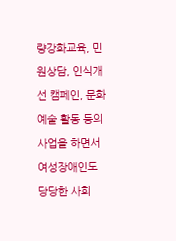량강화교육, 민원상담, 인식개선 캠페인, 문화예술 활동 등의 사업을 하면서 여성장애인도 당당한 사회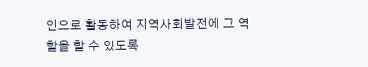인으로 활동하여 지역사회발전에 그 역할을 할 수 있도록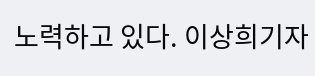노력하고 있다. 이상희기자